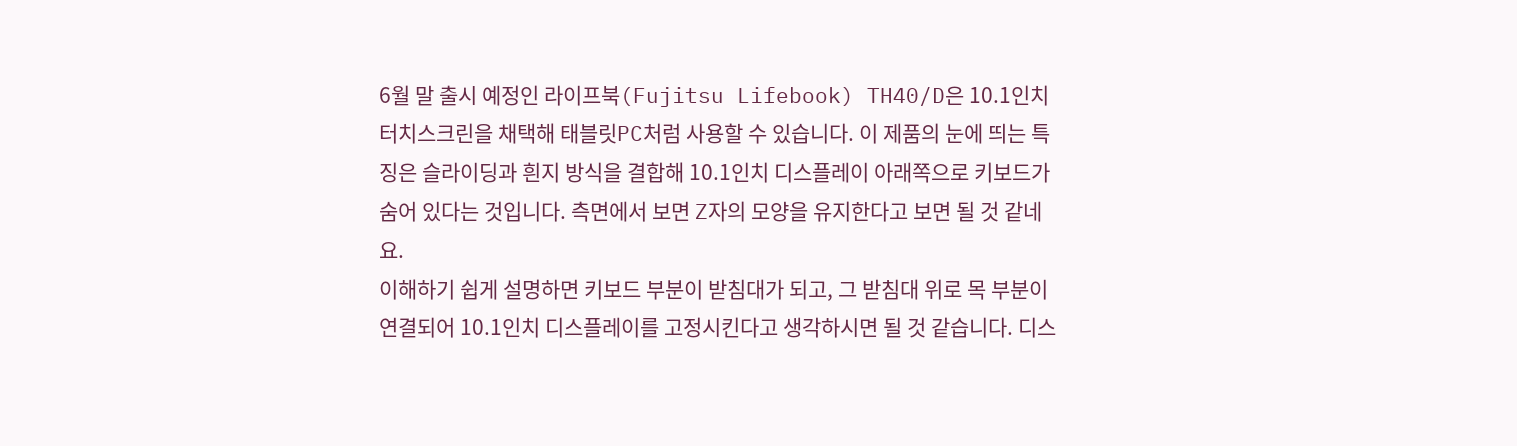6월 말 출시 예정인 라이프북(Fujitsu Lifebook) TH40/D은 10.1인치 터치스크린을 채택해 태블릿PC처럼 사용할 수 있습니다. 이 제품의 눈에 띄는 특징은 슬라이딩과 흰지 방식을 결합해 10.1인치 디스플레이 아래쪽으로 키보드가 숨어 있다는 것입니다. 측면에서 보면 Z자의 모양을 유지한다고 보면 될 것 같네요.
이해하기 쉽게 설명하면 키보드 부분이 받침대가 되고, 그 받침대 위로 목 부분이 연결되어 10.1인치 디스플레이를 고정시킨다고 생각하시면 될 것 같습니다. 디스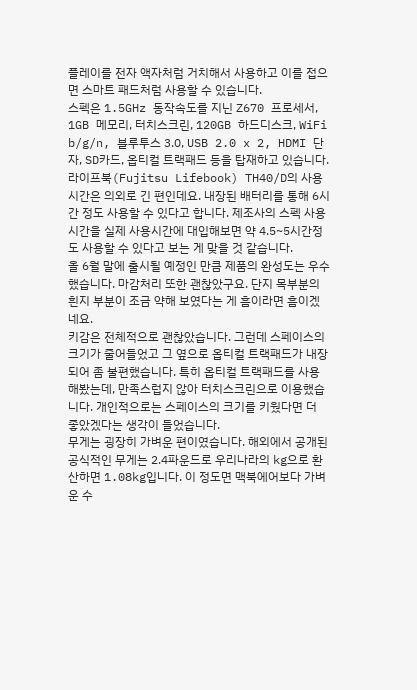플레이를 전자 액자처럼 거치해서 사용하고 이를 접으면 스마트 패드처럼 사용할 수 있습니다.
스펙은 1.5GHz 동작속도를 지닌 Z670 프로세서, 1GB 메모리, 터치스크린, 120GB 하드디스크, WiFi b/g/n, 블루투스 3.0, USB 2.0 x 2, HDMI 단자, SD카드, 옵티컬 트랙패드 등을 탑재하고 있습니다.
라이프북(Fujitsu Lifebook) TH40/D의 사용시간은 의외로 긴 편인데요. 내장된 배터리를 통해 6시간 정도 사용할 수 있다고 합니다. 제조사의 스펙 사용시간을 실제 사용시간에 대입해보면 약 4.5~5시간정도 사용할 수 있다고 보는 게 맞을 것 같습니다.
올 6월 말에 출시될 예정인 만큼 제품의 완성도는 우수했습니다. 마감처리 또한 괜찮았구요. 단지 목부분의 흰지 부분이 조금 약해 보였다는 게 흠이라면 흠이겠네요.
키감은 전체적으로 괜찮았습니다. 그런데 스페이스의 크기가 줄어들었고 그 옆으로 옵티컬 트랙패드가 내장되어 좀 불편했습니다. 특히 옵티컬 트랙패드를 사용해봤는데, 만족스럽지 않아 터치스크린으로 이용했습니다. 개인적으로는 스페이스의 크기를 키웠다면 더 좋았겠다는 생각이 들었습니다.
무게는 굉장히 가벼운 편이였습니다. 해외에서 공개된 공식적인 무게는 2.4파운드로 우리나라의 kg으로 환산하면 1.08kg입니다. 이 정도면 맥북에어보다 가벼운 수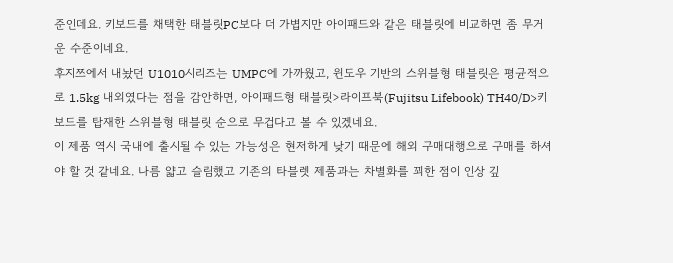준인데요. 키보드를 채택한 태블릿PC보다 더 가볍지만 아이패드와 같은 태블릿에 비교하면 좀 무거운 수준이네요.
후지쯔에서 내놨던 U1010시리즈는 UMPC에 가까웠고, 윈도우 기반의 스위블형 태블릿은 평균적으로 1.5kg 내외였다는 점을 감안하면, 아이패드형 태블릿>라이프북(Fujitsu Lifebook) TH40/D>키보드를 탑재한 스위블형 태블릿 순으로 무겁다고 볼 수 있겠네요.
이 제품 역시 국내에 출시될 수 있는 가능성은 현저하게 낮기 때문에 해외 구매대행으로 구매를 하셔야 할 것 같네요. 나름 얇고 슬림했고 기존의 타블렛 제품과는 차별화를 꾀한 점이 인상 깊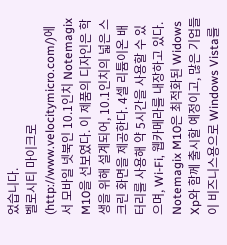었습니다.
벨로시티 마이크로(http://www.velocitymicro.com/)에서 모바일 넷북인 10.1인치 Notemagix M10을 선보였다. 이 제품의 디자인은 학생을 위해 설계되어, 10.1인치의 넓은 스크린 화면을 제공한다. 4셀 리튬이온 배터리를 사용해 약 5시간을 사용할 수 있으며, Wi-Fi, 웹카메라를 내장하고 있다.
Notemagix M10은 최적화된 Widows Xp와 함께 출시할 예정이고, 많은 기업들이 비즈니스용으로 Windows Vista를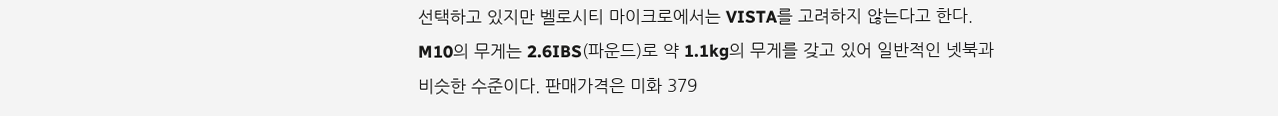선택하고 있지만 벨로시티 마이크로에서는 VISTA를 고려하지 않는다고 한다. M10의 무게는 2.6IBS(파운드)로 약 1.1kg의 무게를 갖고 있어 일반적인 넷북과 비슷한 수준이다. 판매가격은 미화 379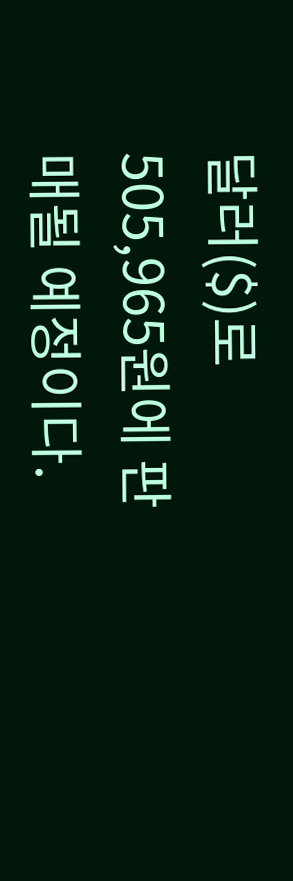달러($)로 505,965원에 판매될 예정이다.